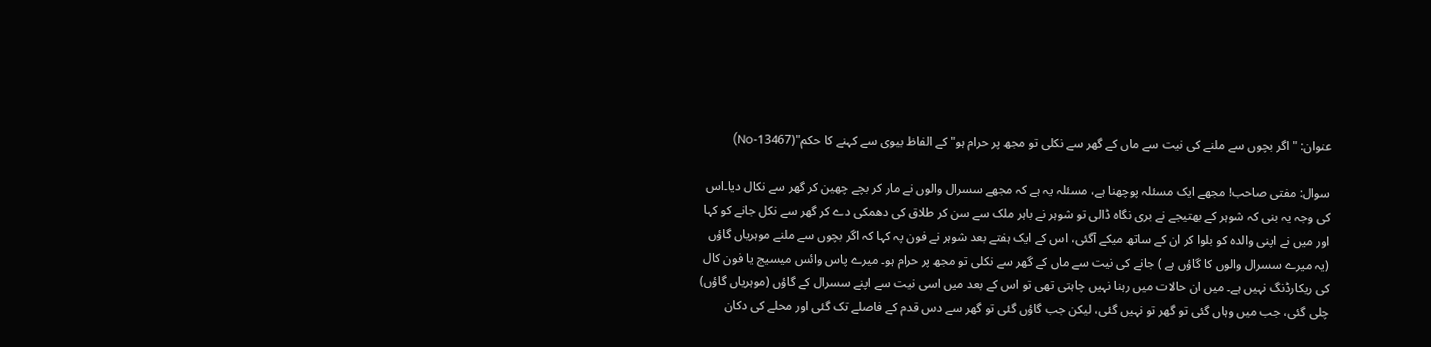عنوان: "اگر بچوں سے ملنے کی نیت سے ماں کے گھر سے نکلی تو مجھ پر حرام ہو" کے الفاظ بیوی سے کہنے کا حکم"(13467-No)

سوال: مفتی صاحب! مجھے ایک مسئلہ پوچھنا ہے، مسئلہ یہ ہے کہ مجھے سسرال والوں نے مار کر بچے چھین کر گھر سے نکال دیا۔اس کی وجہ یہ بنی کہ شوہر کے بھتیجے نے بری نگاہ ڈالی تو شوہر نے باہر ملک سے سن کر طلاق کی دھمکی دے کر گھر سے نکل جانے کو کہا اور میں نے اپنی والدہ کو بلوا کر ان کے ساتھ میکے آگئی، اس کے ایک ہفتے بعد شوہر نے فون پہ کہا کہ اگر بچوں سے ملنے موہریاں گاؤں (یہ میرے سسرال والوں کا گاؤں ہے ) جانے کی نیت سے ماں کے گھر سے نکلی تو مجھ پر حرام ہو۔ میرے پاس وائس میسیج یا فون کال کی ریکارڈنگ نہیں ہے۔ میں ان حالات میں رہنا نہیں چاہتی تھی تو اس کے بعد میں اسی نیت سے اپنے سسرال کے گاؤں (موہریاں گاؤں) چلی گئی، جب میں وہاں گئی تو گھر تو نہیں گئی، لیکن جب گاؤں گئی تو گھر سے دس قدم کے فاصلے تک گئی اور محلے کی دکان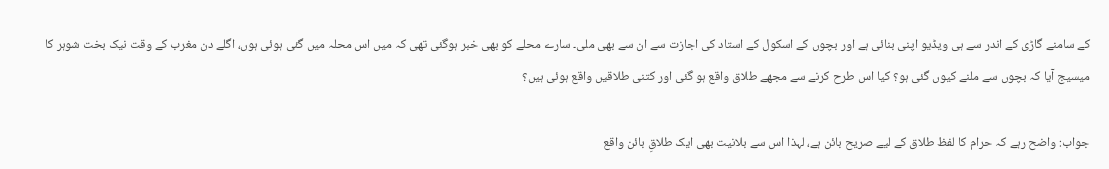کے سامنے گاڑی کے اندر سے ہی ویڈیو اپنی بنائی ہے اور بچوں کے اسکول کے استاد کی اجازت سے ان سے بھی ملی۔ سارے محلے کو بھی خبر ہوگئی تھی کہ میں اس محلہ میں گئی ہوئی ہوں، اگلے دن مغرب کے وقت نیک بخت شوہر کا میسیج آیا کہ بچوں سے ملنے کیوں گئی ہو؟ کیا اس طرح کرنے سے مجھے طلاق واقع ہو گئی اور کتنی طلاقیں واقع ہوئی ہیں؟

جواب: واضح رہے کہ حرام کا لفظ طلاق کے لیے صریح بائن ہے، لہذا اس سے بلانیت بھی ایک طلاقِ بائن واقع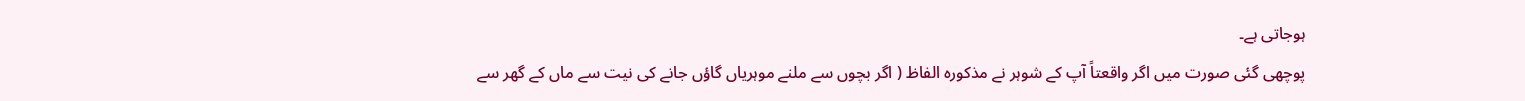ہوجاتی ہے۔
پوچھی گئی صورت میں اگر واقعتاً آپ کے شوہر نے مذکورہ الفاظ ( اگر بچوں سے ملنے موہریاں گاؤں جانے کی نیت سے ماں کے گھر سے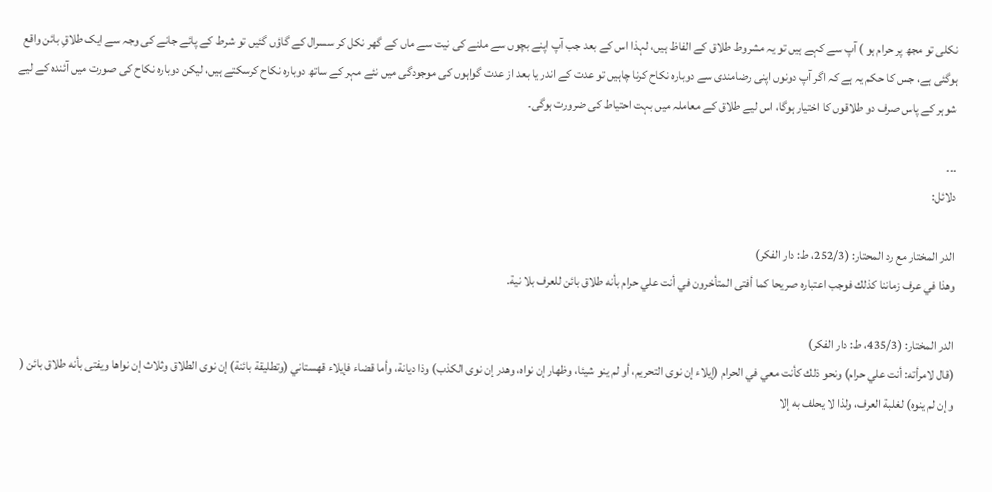نکلی تو مجھ پر حرام ہو ) آپ سے کہے ہیں تو یہ مشروط طلاق کے الفاظ ہیں، لہذا اس کے بعد جب آپ اپنے بچوں سے ملنے کی نیت سے ماں کے گھر نکل کر سسرال کے گاؤں گئیں تو شرط کے پائے جانے کی وجہ سے ایک طلاقِ بائن واقع ہوگئی ہے، جس کا حکم یہ ہے کہ اگر آپ دونوں اپنی رضامندی سے دوبارہ نکاح کرنا چاہیں تو عدت کے اندر یا بعد از عدت گواہوں کی موجودگی میں نئے مہر کے ساتھ دوبارہ نکاح کرسکتے ہیں، لیکن دوبارہ نکاح کی صورت میں آئندہ کے لیے شوہر کے پاس صرف دو طلاقوں کا اختیار ہوگا، اس لیے طلاق کے معاملہ میں بہت احتیاط کی ضرورت ہوگی۔

۔۔۔
دلائل:

الدر المختار مع رد المحتار: (252/3، ط: دار الفكر)
وهذا في عرف زماننا كذلك فوجب اعتباره صريحا كما أفتى المتأخرون في أنت علي حرام بأنه طلاق بائن للعرف بلا نية.

الدر المختار: (435/3، ط: دار الفکر)
(قال لامرأته: أنت علي حرام) ونحو ذلك كأنت معي في الحرام (إيلاء إن نوى التحريم، أو لم ينو شيئا، وظهار إن نواه، وهدر إن نوى الكذب) وذا ديانة، وأما قضاء فإيلاء قهستاني (وتطليقة بائنة) إن نوى الطلاق وثلاث إن نواها ويفتى بأنه طلاق بائن ( وإن لم ينوه) لغلبة العرف، ولذا لا يحلف به إلا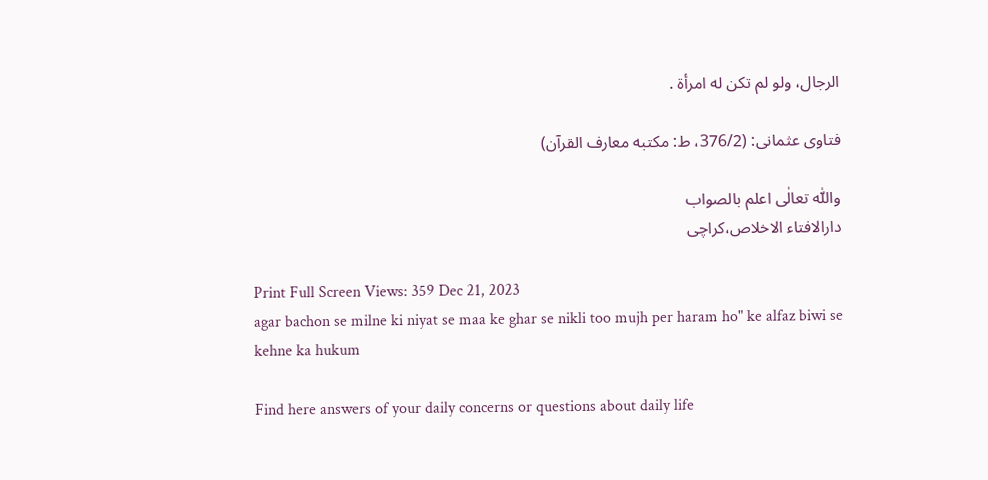الرجال، ولو لم تكن له امرأة .

فتاوی عثمانی: (376/2، ط: مکتبه معارف القرآن)

واللّٰه تعالٰی اعلم بالصواب
دارالافتاء الاخلاص،کراچی

Print Full Screen Views: 359 Dec 21, 2023
agar bachon se milne ki niyat se maa ke ghar se nikli too mujh per haram ho" ke alfaz biwi se kehne ka hukum

Find here answers of your daily concerns or questions about daily life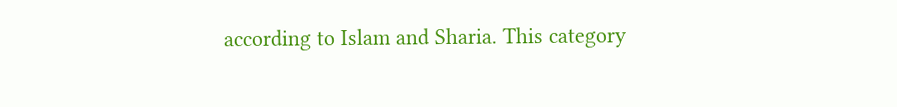according to Islam and Sharia. This category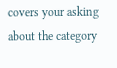covers your asking about the category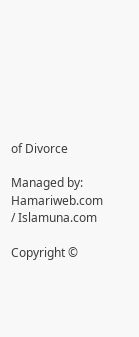of Divorce

Managed by: Hamariweb.com / Islamuna.com

Copyright ©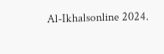Al-Ikhalsonline 2024.